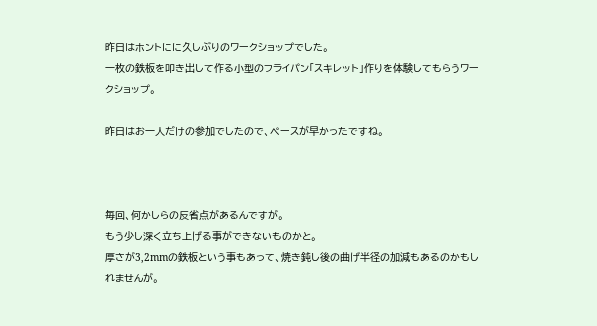昨日はホントにに久しぶりのワークショップでした。
一枚の鉄板を叩き出して作る小型のフライパン「スキレット」作りを体験してもらうワークショップ。

昨日はお一人だけの参加でしたので、ペースが早かったですね。



毎回、何かしらの反省点があるんですが。
もう少し深く立ち上げる事ができないものかと。
厚さが3,2mmの鉄板という事もあって、焼き鈍し後の曲げ半径の加減もあるのかもしれませんが。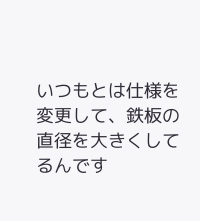いつもとは仕様を変更して、鉄板の直径を大きくしてるんです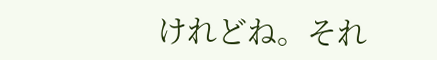けれどね。それ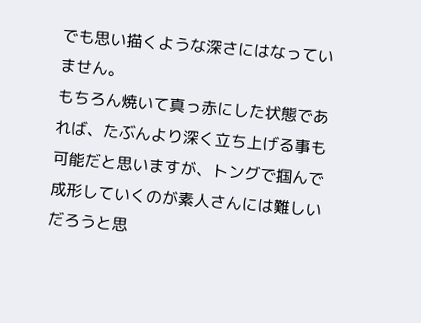でも思い描くような深さにはなっていません。
もちろん焼いて真っ赤にした状態であれば、たぶんより深く立ち上げる事も可能だと思いますが、トングで掴んで成形していくのが素人さんには難しいだろうと思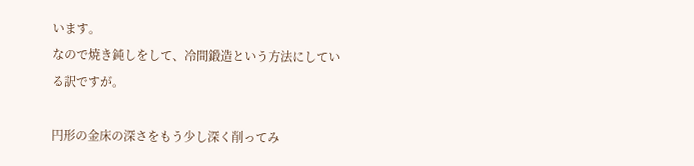います。
なので焼き鈍しをして、冷間鍛造という方法にしている訳ですが。

円形の金床の深さをもう少し深く削ってみ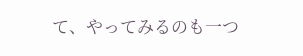て、やってみるのも一つ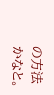の方法かなと。